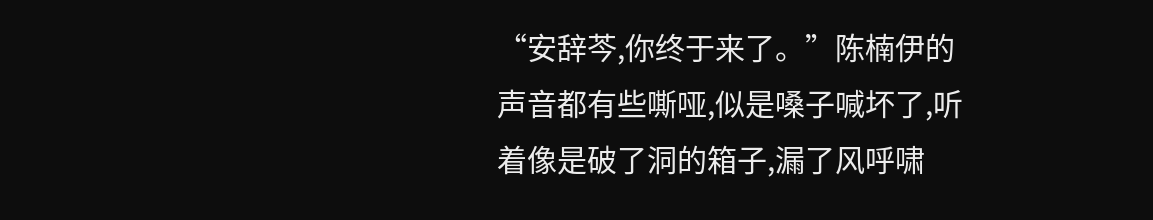“安辞芩,你终于来了。”陈楠伊的声音都有些嘶哑,似是嗓子喊坏了,听着像是破了洞的箱子,漏了风呼啸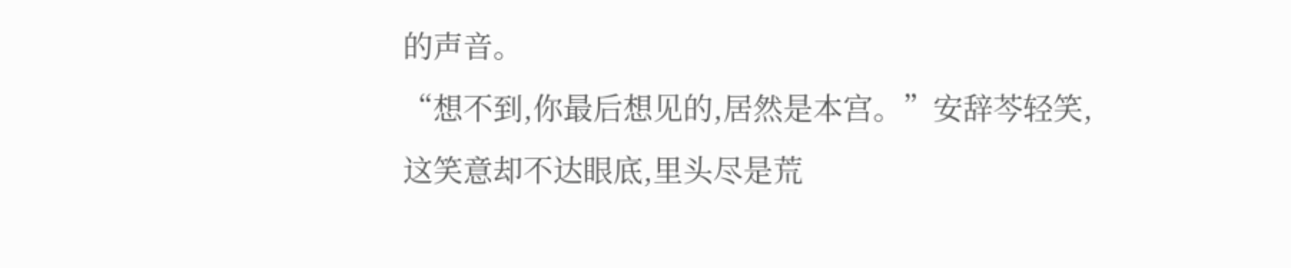的声音。
“想不到,你最后想见的,居然是本宫。”安辞芩轻笑,这笑意却不达眼底,里头尽是荒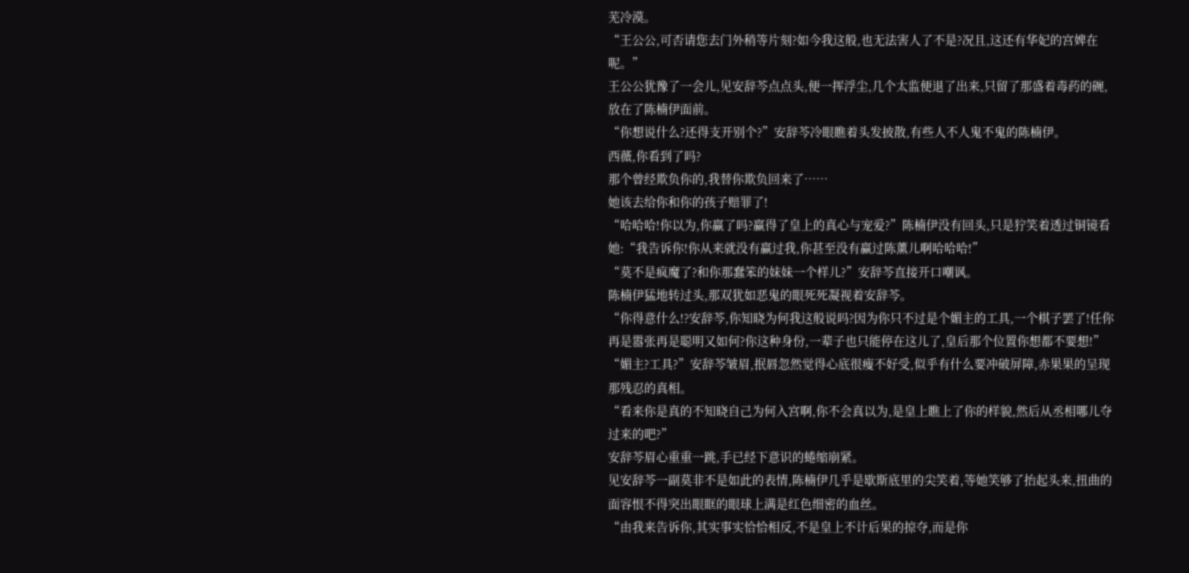芜冷漠。
“王公公,可否请您去门外稍等片刻?如今我这般,也无法害人了不是?况且,这还有华妃的宫婢在呢。”
王公公犹豫了一会儿,见安辞芩点点头,便一挥浮尘,几个太监便退了出来,只留了那盛着毒药的碗,放在了陈楠伊面前。
“你想说什么?还得支开别个?”安辞芩冷眼瞧着头发披散,有些人不人鬼不鬼的陈楠伊。
西薇,你看到了吗?
那个曾经欺负你的,我替你欺负回来了……
她该去给你和你的孩子赔罪了!
“哈哈哈!你以为,你赢了吗?赢得了皇上的真心与宠爱?”陈楠伊没有回头,只是狞笑着透过铜镜看她:“我告诉你!你从来就没有赢过我,你甚至没有赢过陈薰儿啊哈哈哈!”
“莫不是疯魔了?和你那蠢笨的妹妹一个样儿?”安辞芩直接开口嘲讽。
陈楠伊猛地转过头,那双犹如恶鬼的眼死死凝视着安辞芩。
“你得意什么!?安辞芩,你知晓为何我这般说吗?因为你只不过是个媚主的工具,一个棋子罢了!任你再是嚣张再是聪明又如何?你这种身份,一辈子也只能停在这儿了,皇后那个位置你想都不要想!”
“媚主?工具?”安辞芩皱眉,抿唇忽然觉得心底很瘦不好受,似乎有什么要冲破屏障,赤果果的呈现那残忍的真相。
“看来你是真的不知晓自己为何入宫啊,你不会真以为,是皇上瞧上了你的样貌,然后从丞相哪儿夺过来的吧?”
安辞芩眉心重重一跳,手已经下意识的蜷缩崩紧。
见安辞芩一副莫非不是如此的表情,陈楠伊几乎是歇斯底里的尖笑着,等她笑够了抬起头来,扭曲的面容恨不得突出眼眶的眼球上满是红色细密的血丝。
“由我来告诉你,其实事实恰恰相反,不是皇上不计后果的掠夺,而是你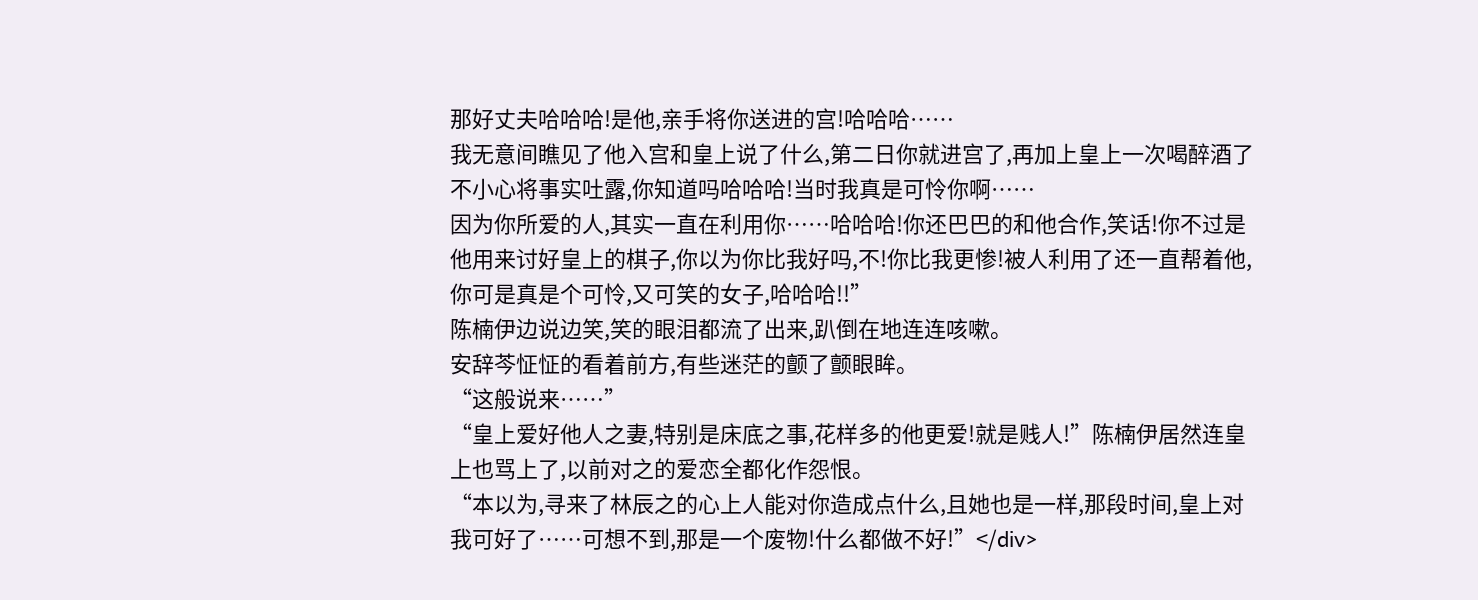那好丈夫哈哈哈!是他,亲手将你送进的宫!哈哈哈……
我无意间瞧见了他入宫和皇上说了什么,第二日你就进宫了,再加上皇上一次喝醉酒了不小心将事实吐露,你知道吗哈哈哈!当时我真是可怜你啊……
因为你所爱的人,其实一直在利用你……哈哈哈!你还巴巴的和他合作,笑话!你不过是他用来讨好皇上的棋子,你以为你比我好吗,不!你比我更惨!被人利用了还一直帮着他,你可是真是个可怜,又可笑的女子,哈哈哈!!”
陈楠伊边说边笑,笑的眼泪都流了出来,趴倒在地连连咳嗽。
安辞芩怔怔的看着前方,有些迷茫的颤了颤眼眸。
“这般说来……”
“皇上爱好他人之妻,特别是床底之事,花样多的他更爱!就是贱人!”陈楠伊居然连皇上也骂上了,以前对之的爱恋全都化作怨恨。
“本以为,寻来了林辰之的心上人能对你造成点什么,且她也是一样,那段时间,皇上对我可好了……可想不到,那是一个废物!什么都做不好!”</div>